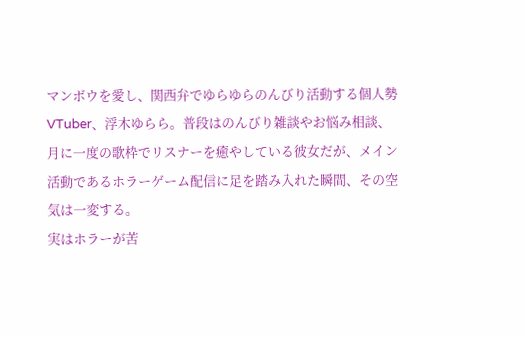マンボウを愛し、関西弁でゆらゆらのんびり活動する個人勢VTuber、浮木ゆらら。普段はのんびり雑談やお悩み相談、月に一度の歌枠でリスナーを癒やしている彼女だが、メイン活動であるホラーゲーム配信に足を踏み入れた瞬間、その空気は一変する。
実はホラーが苦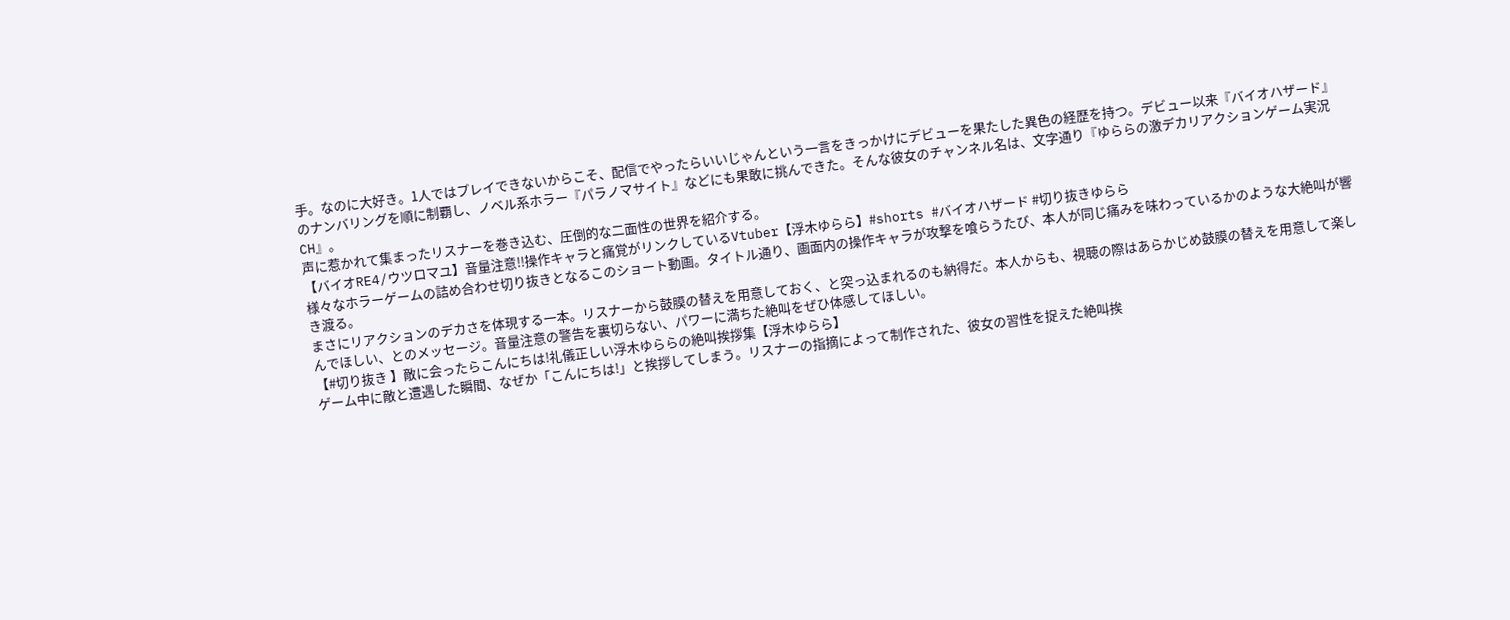手。なのに大好き。1人ではプレイできないからこそ、配信でやったらいいじゃんという一言をきっかけにデビューを果たした異色の経歴を持つ。デビュー以来『バイオハザード』のナンバリングを順に制覇し、ノベル系ホラー『パラノマサイト』などにも果敢に挑んできた。そんな彼女のチャンネル名は、文字通り『ゆららの激デカリアクションゲーム実況CH』。
声に惹かれて集まったリスナーを巻き込む、圧倒的な二面性の世界を紹介する。
【バイオRE4/ウツロマユ】音量注意!!操作キャラと痛覚がリンクしているVtuber【浮木ゆらら】#shorts #バイオハザード #切り抜きゆらら
様々なホラーゲームの詰め合わせ切り抜きとなるこのショート動画。タイトル通り、画面内の操作キャラが攻撃を喰らうたび、本人が同じ痛みを味わっているかのような大絶叫が響き渡る。
まさにリアクションのデカさを体現する一本。リスナーから鼓膜の替えを用意しておく、と突っ込まれるのも納得だ。本人からも、視聴の際はあらかじめ鼓膜の替えを用意して楽しんでほしい、とのメッセージ。音量注意の警告を裏切らない、パワーに満ちた絶叫をぜひ体感してほしい。
【#切り抜き 】敵に会ったらこんにちは!礼儀正しい浮木ゆららの絶叫挨拶集【浮木ゆらら】
ゲーム中に敵と遭遇した瞬間、なぜか「こんにちは!」と挨拶してしまう。リスナーの指摘によって制作された、彼女の習性を捉えた絶叫挨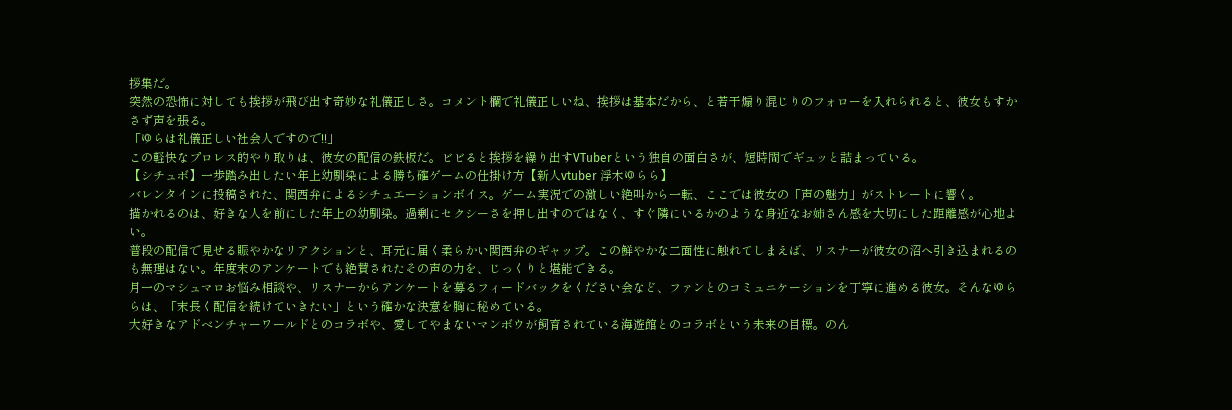拶集だ。
突然の恐怖に対しても挨拶が飛び出す奇妙な礼儀正しさ。コメント欄で礼儀正しいね、挨拶は基本だから、と若干煽り混じりのフォローを入れられると、彼女もすかさず声を張る。
「ゆらは礼儀正しい社会人ですので!!」
この軽快なプロレス的やり取りは、彼女の配信の鉄板だ。ビビると挨拶を繰り出すVTuberという独自の面白さが、短時間でギュッと詰まっている。
【シチュボ】一歩踏み出したい年上幼馴染による勝ち確ゲームの仕掛け方【新人vtuber 浮木ゆらら】
バレンタインに投稿された、関西弁によるシチュエーションボイス。ゲーム実況での激しい絶叫から一転、ここでは彼女の「声の魅力」がストレートに響く。
描かれるのは、好きな人を前にした年上の幼馴染。過剰にセクシーさを押し出すのではなく、すぐ隣にいるかのような身近なお姉さん感を大切にした距離感が心地よい。
普段の配信で見せる賑やかなリアクションと、耳元に届く柔らかい関西弁のギャップ。この鮮やかな二面性に触れてしまえば、リスナーが彼女の沼へ引き込まれるのも無理はない。年度末のアンケートでも絶賛されたその声の力を、じっくりと堪能できる。
月一のマシュマロお悩み相談や、リスナーからアンケートを募るフィードバックをください会など、ファンとのコミュニケーションを丁寧に進める彼女。そんなゆららは、「末長く配信を続けていきたい」という確かな決意を胸に秘めている。
大好きなアドベンチャーワールドとのコラボや、愛してやまないマンボウが飼育されている海遊館とのコラボという未来の目標。のん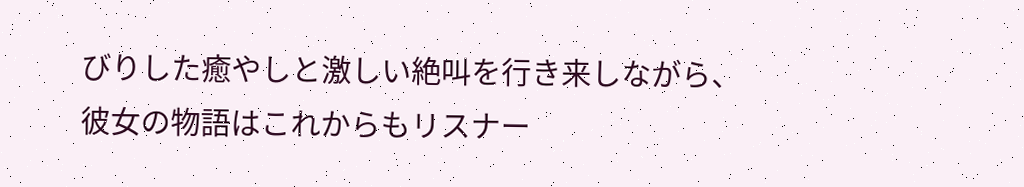びりした癒やしと激しい絶叫を行き来しながら、彼女の物語はこれからもリスナー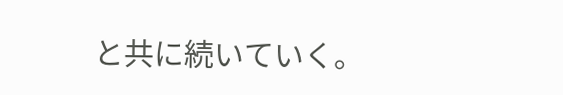と共に続いていく。